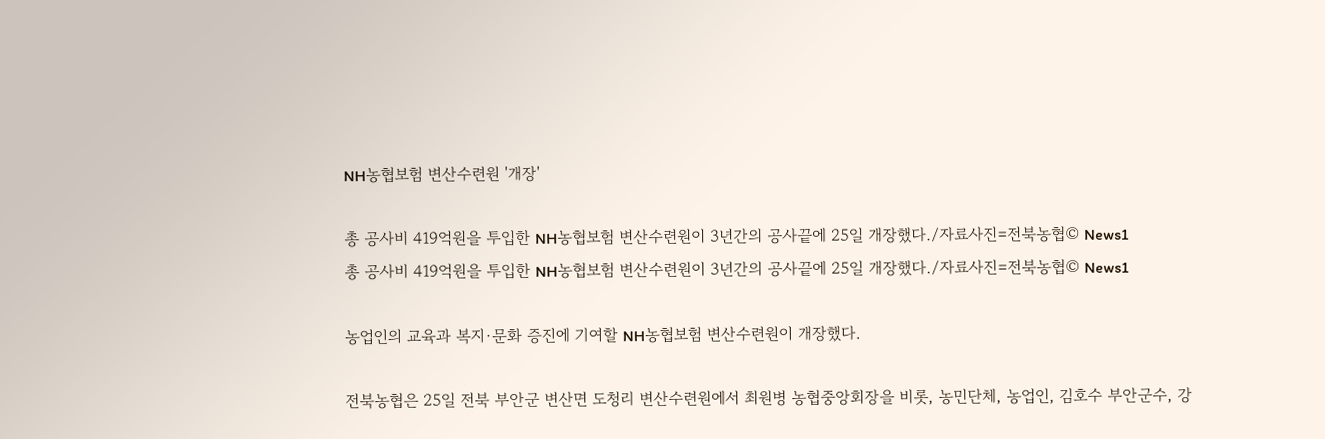NH농협보험 변산수련원 '개장'

총 공사비 419억원을 투입한 NH농협보험 변산수련원이 3년간의 공사끝에 25일 개장했다./자료사진=전북농협© News1
총 공사비 419억원을 투입한 NH농협보험 변산수련원이 3년간의 공사끝에 25일 개장했다./자료사진=전북농협© News1

농업인의 교육과 복지·문화 증진에 기여할 NH농협보험 변산수련원이 개장했다.

전북농협은 25일 전북 부안군 변산면 도청리 변산수련원에서 최원병 농협중앙회장을 비롯, 농민단체, 농업인, 김호수 부안군수, 강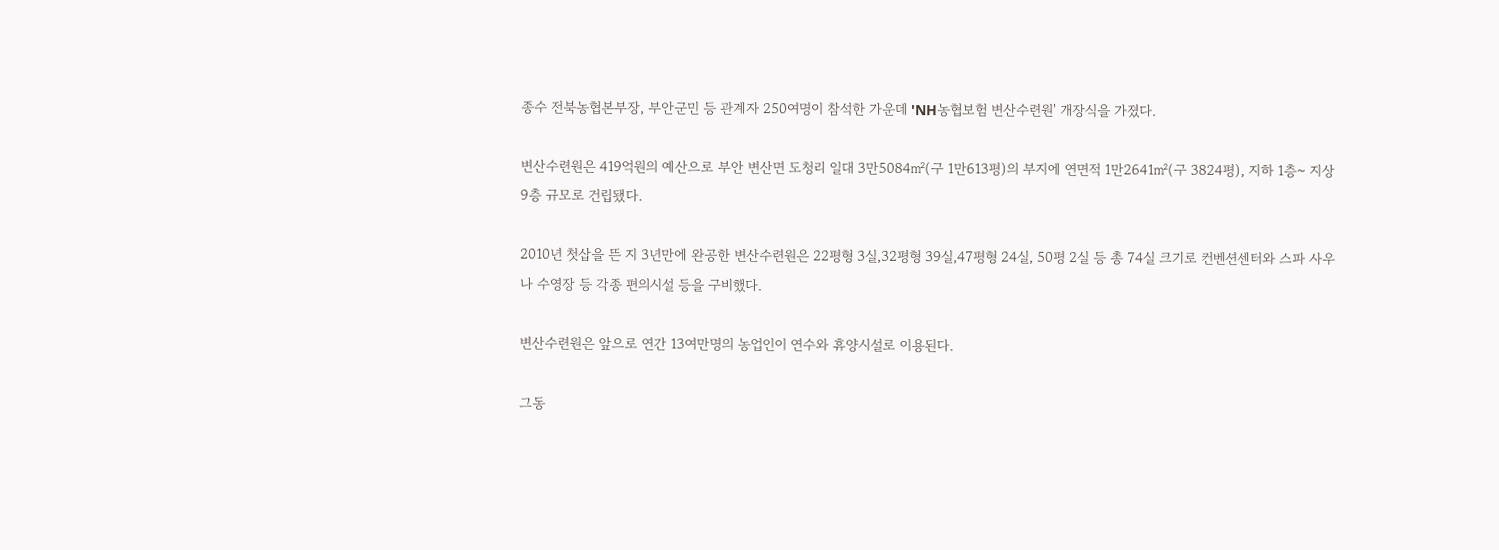종수 전북농협본부장, 부안군민 등 관계자 250여명이 참석한 가운데 'NH농협보험 변산수련원' 개장식을 가졌다.

변산수련원은 419억원의 예산으로 부안 변산면 도청리 일대 3만5084㎡(구 1만613평)의 부지에 연면적 1만2641㎡(구 3824평), 지하 1층~ 지상 9층 규모로 건립됐다.

2010년 첫삽을 뜬 지 3년만에 완공한 변산수련원은 22평형 3실,32평형 39실,47평형 24실, 50평 2실 등 총 74실 크기로 컨벤션센터와 스파 사우나 수영장 등 각종 편의시설 등을 구비했다.

변산수련원은 앞으로 연간 13여만명의 농업인이 연수와 휴양시설로 이용된다.

그동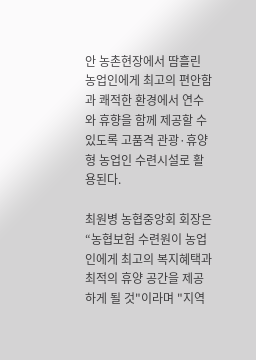안 농촌현장에서 땀흘린 농업인에게 최고의 편안함과 쾌적한 환경에서 연수와 휴향을 함께 제공할 수 있도록 고품격 관광·휴양형 농업인 수련시설로 활용된다.

최원병 농협중앙회 회장은 “농협보험 수련원이 농업인에게 최고의 복지혜택과 최적의 휴양 공간을 제공하게 될 것"이라며 "지역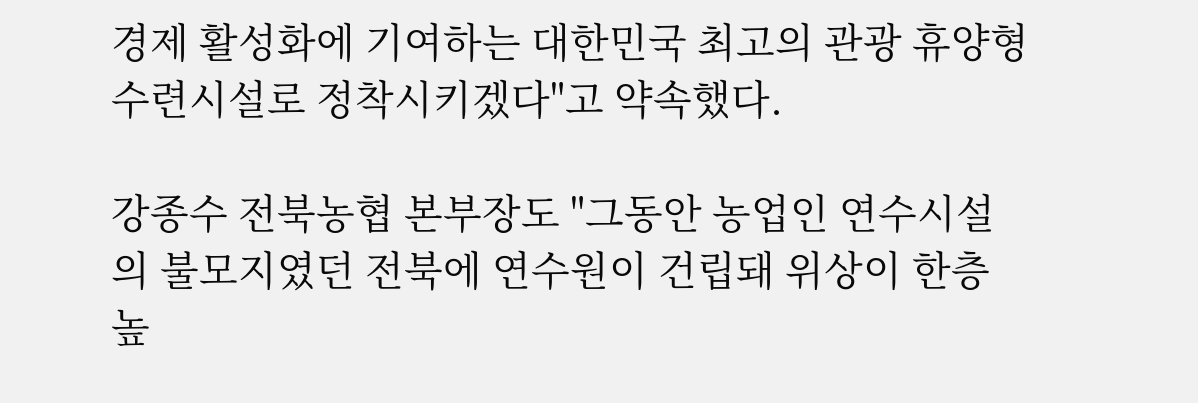경제 활성화에 기여하는 대한민국 최고의 관광 휴양형 수련시설로 정착시키겠다"고 약속했다.

강종수 전북농협 본부장도 "그동안 농업인 연수시설의 불모지였던 전북에 연수원이 건립돼 위상이 한층 높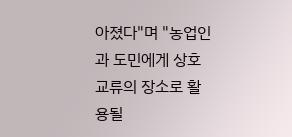아졌다"며 "농업인과 도민에게 상호교류의 장소로 활용될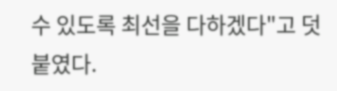수 있도록 최선을 다하겠다"고 덧붙였다.